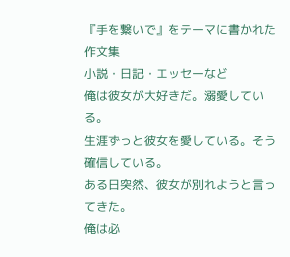『手を繋いで』をテーマに書かれた作文集
小説・日記・エッセーなど
俺は彼女が大好きだ。溺愛している。
生涯ずっと彼女を愛している。そう確信している。
ある日突然、彼女が別れようと言ってきた。
俺は必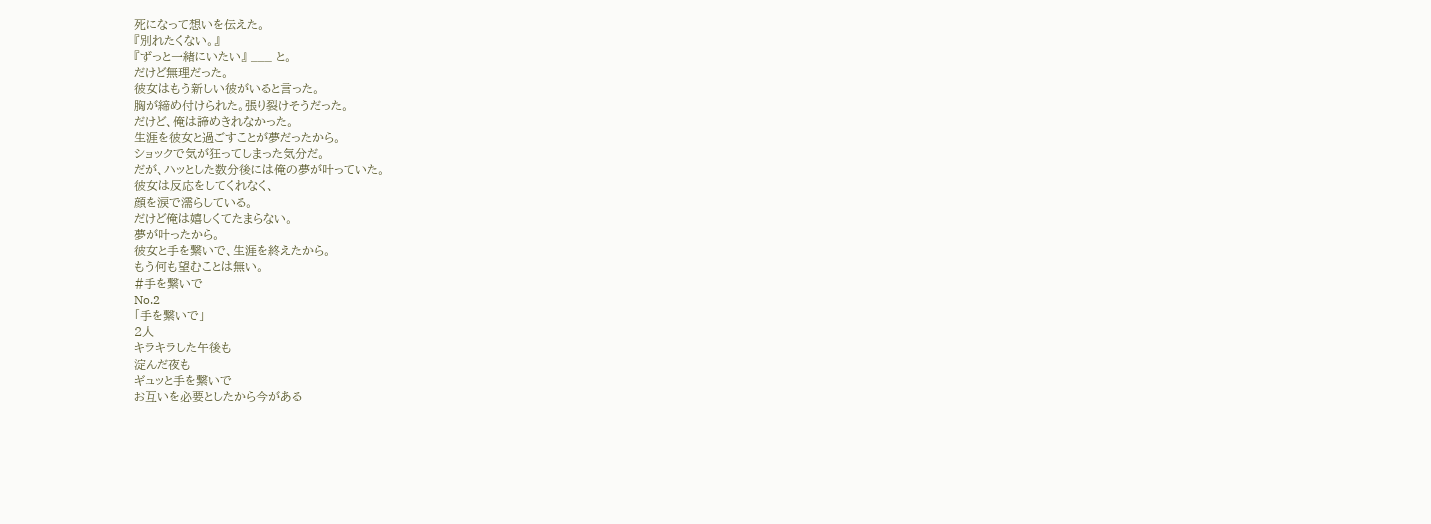死になって想いを伝えた。
『別れたくない。』
『ずっと一緒にいたい』 ___ と。
だけど無理だった。
彼女はもう新しい彼がいると言った。
胸が締め付けられた。張り裂けそうだった。
だけど、俺は諦めきれなかった。
生涯を彼女と過ごすことが夢だったから。
ショックで気が狂ってしまった気分だ。
だが、ハッとした数分後には俺の夢が叶っていた。
彼女は反応をしてくれなく、
顔を涙で濡らしている。
だけど俺は嬉しくてたまらない。
夢が叶ったから。
彼女と手を繋いで、生涯を終えたから。
もう何も望むことは無い。
#手を繋いで
No.2
「手を繋いで」
2人
キラキラした午後も
淀んだ夜も
ギュッと手を繋いで
お互いを必要としたから今がある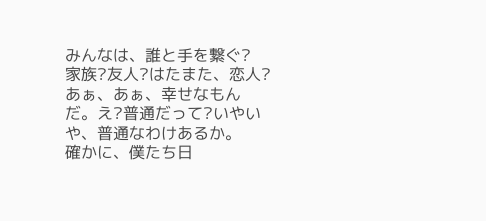みんなは、誰と手を繋ぐ?
家族?友人?はたまた、恋人?
あぁ、あぁ、幸せなもんだ。え?普通だって?いやいや、普通なわけあるか。
確かに、僕たち日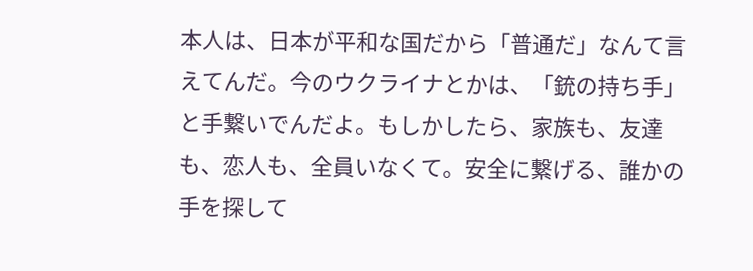本人は、日本が平和な国だから「普通だ」なんて言えてんだ。今のウクライナとかは、「銃の持ち手」と手繋いでんだよ。もしかしたら、家族も、友達も、恋人も、全員いなくて。安全に繋げる、誰かの手を探して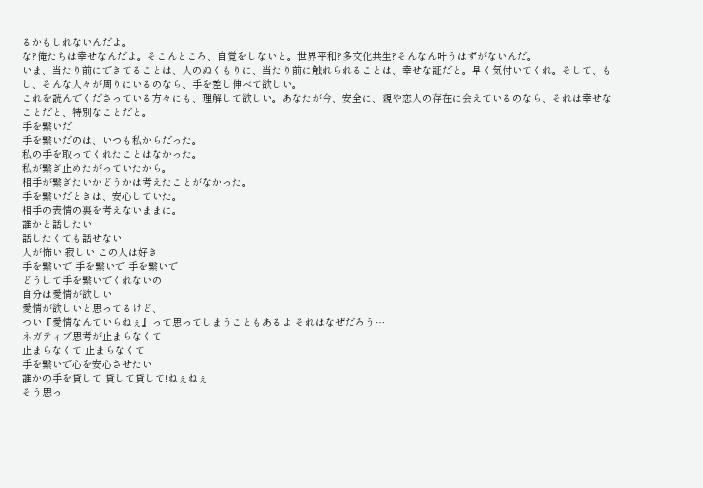るかもしれないんだよ。
な?俺たちは幸せなんだよ。そこんところ、自覚をしないと。世界平和?多文化共生?そんなん叶うはずがないんだ。
いま、当たり前にできてることは、人のぬくもりに、当たり前に触れられることは、幸せな証だと。早く気付いてくれ。そして、もし、そんな人々が周りにいるのなら、手を差し伸べて欲しい。
これを読んでくださっている方々にも、理解して欲しい。あなたが今、安全に、親や恋人の存在に会えているのなら、それは幸せなことだと、特別なことだと。
手を繋いだ
手を繋いだのは、いつも私からだった。
私の手を取ってくれたことはなかった。
私が繋ぎ止めたがっていたから。
相手が繋ぎたいかどうかは考えたことがなかった。
手を繋いだときは、安心していた。
相手の表情の裏を考えないままに。
誰かと話したい
話したくても話せない
人が怖い 寂しい この人は好き
手を繋いで 手を繋いで 手を繋いで
どうして手を繋いでくれないの
自分は愛情が欲しい
愛情が欲しいと思ってるけど、
つい『愛情なんていらねぇ』って思ってしまうこともあるよ それはなぜだろう…
ネガティブ思考が止まらなくて
止まらなくて 止まらなくて
手を繋いで心を安心させたい
誰かの手を貸して 貸して貸して!ねぇねぇ
そう思っ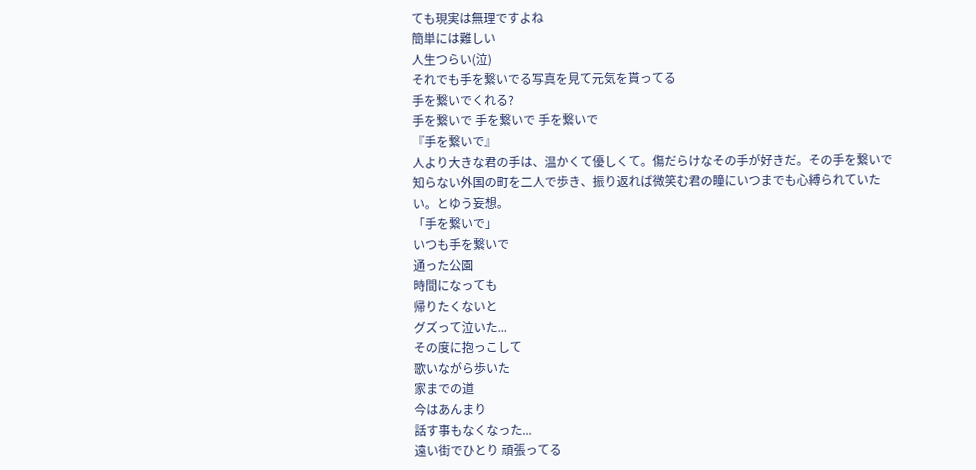ても現実は無理ですよね
簡単には難しい
人生つらい(泣)
それでも手を繋いでる写真を見て元気を貰ってる
手を繋いでくれる?
手を繋いで 手を繋いで 手を繋いで
『手を繋いで』
人より大きな君の手は、温かくて優しくて。傷だらけなその手が好きだ。その手を繋いで知らない外国の町を二人で歩き、振り返れば微笑む君の瞳にいつまでも心縛られていたい。とゆう妄想。
「手を繋いで」
いつも手を繋いで
通った公園
時間になっても
帰りたくないと
グズって泣いた...
その度に抱っこして
歌いながら歩いた
家までの道
今はあんまり
話す事もなくなった...
遠い街でひとり 頑張ってる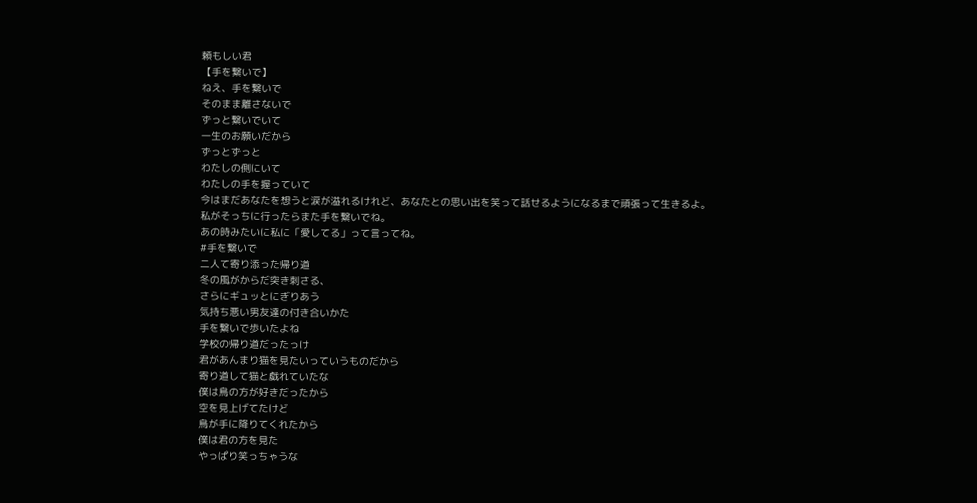頼もしい君
【手を繋いで】
ねえ、手を繋いで
そのまま離さないで
ずっと繋いでいて
一生のお願いだから
ずっとずっと
わたしの側にいて
わたしの手を握っていて
今はまだあなたを想うと涙が溢れるけれど、あなたとの思い出を笑って話せるようになるまで頑張って生きるよ。
私がそっちに行ったらまた手を繋いでね。
あの時みたいに私に「愛してる」って言ってね。
#手を繋いで
二人て寄り添った帰り道
冬の風がからだ突き刺さる、
さらにギュッとにぎりあう
気持ち悪い男友達の付き合いかた
手を繋いで歩いたよね
学校の帰り道だったっけ
君があんまり猫を見たいっていうものだから
寄り道して猫と戯れていたな
僕は鳥の方が好きだったから
空を見上げてたけど
鳥が手に降りてくれたから
僕は君の方を見た
やっぱり笑っちゃうな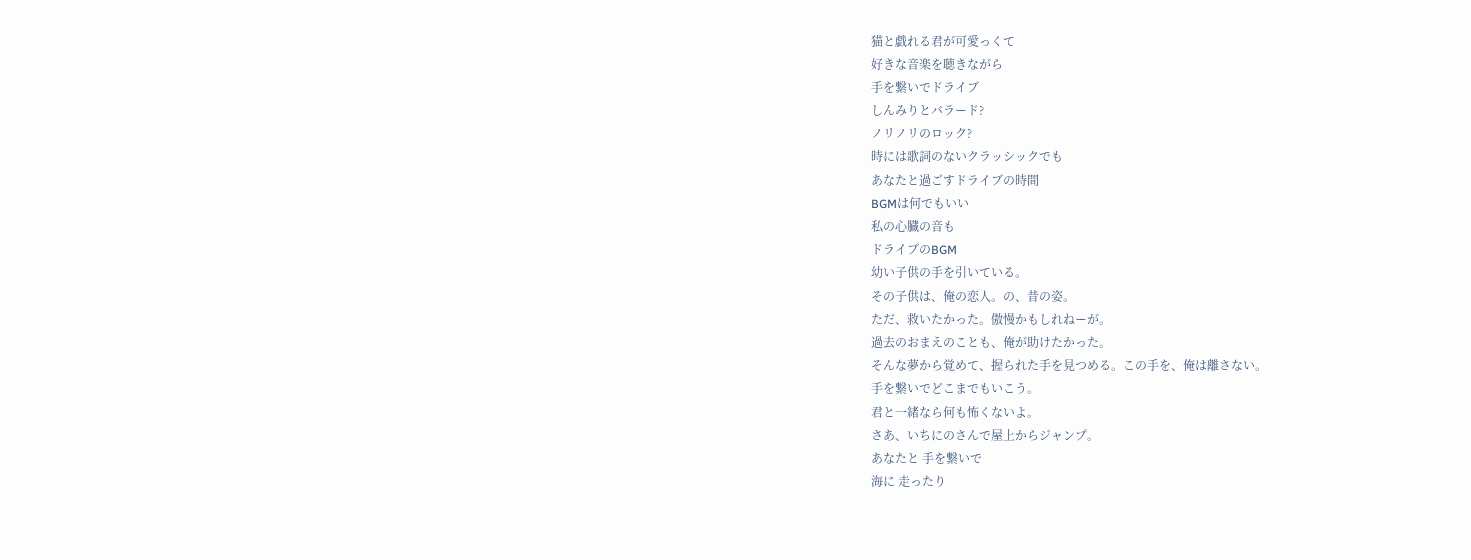猫と戯れる君が可愛っくて
好きな音楽を聴きながら
手を繋いでドライブ
しんみりとバラード?
ノリノリのロック?
時には歌詞のないクラッシックでも
あなたと過ごすドライブの時間
BGMは何でもいい
私の心臓の音も
ドライブのBGM
幼い子供の手を引いている。
その子供は、俺の恋人。の、昔の姿。
ただ、救いたかった。傲慢かもしれねーが。
過去のおまえのことも、俺が助けたかった。
そんな夢から覚めて、握られた手を見つめる。この手を、俺は離さない。
手を繋いでどこまでもいこう。
君と一緒なら何も怖くないよ。
さあ、いちにのさんで屋上からジャンプ。
あなたと 手を繋いで
海に 走ったり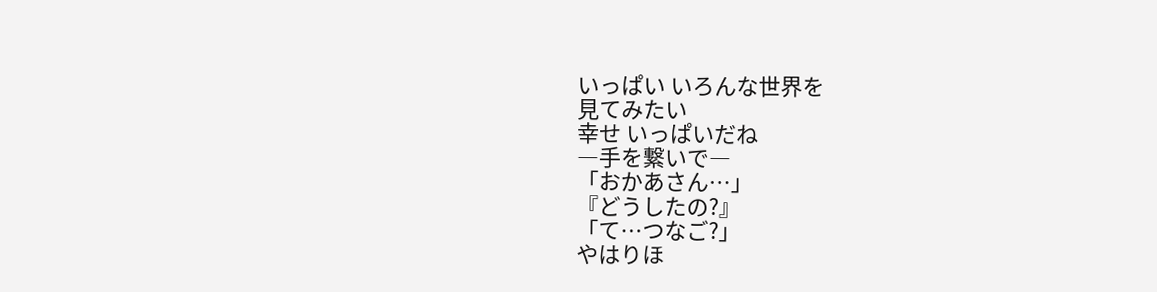いっぱい いろんな世界を
見てみたい
幸せ いっぱいだね
―手を繋いで―
「おかあさん…」
『どうしたの?』
「て…つなご?」
やはりほ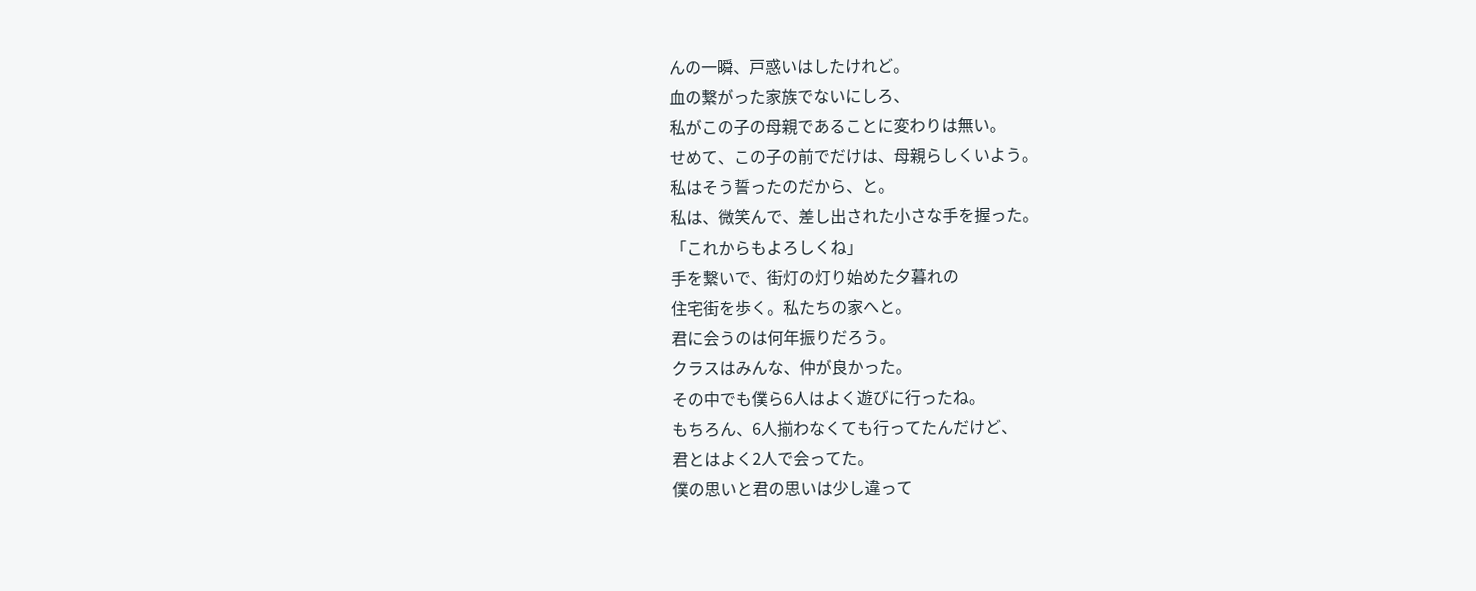んの一瞬、戸惑いはしたけれど。
血の繋がった家族でないにしろ、
私がこの子の母親であることに変わりは無い。
せめて、この子の前でだけは、母親らしくいよう。
私はそう誓ったのだから、と。
私は、微笑んで、差し出された小さな手を握った。
「これからもよろしくね」
手を繋いで、街灯の灯り始めた夕暮れの
住宅街を歩く。私たちの家へと。
君に会うのは何年振りだろう。
クラスはみんな、仲が良かった。
その中でも僕ら6人はよく遊びに行ったね。
もちろん、6人揃わなくても行ってたんだけど、
君とはよく2人で会ってた。
僕の思いと君の思いは少し違って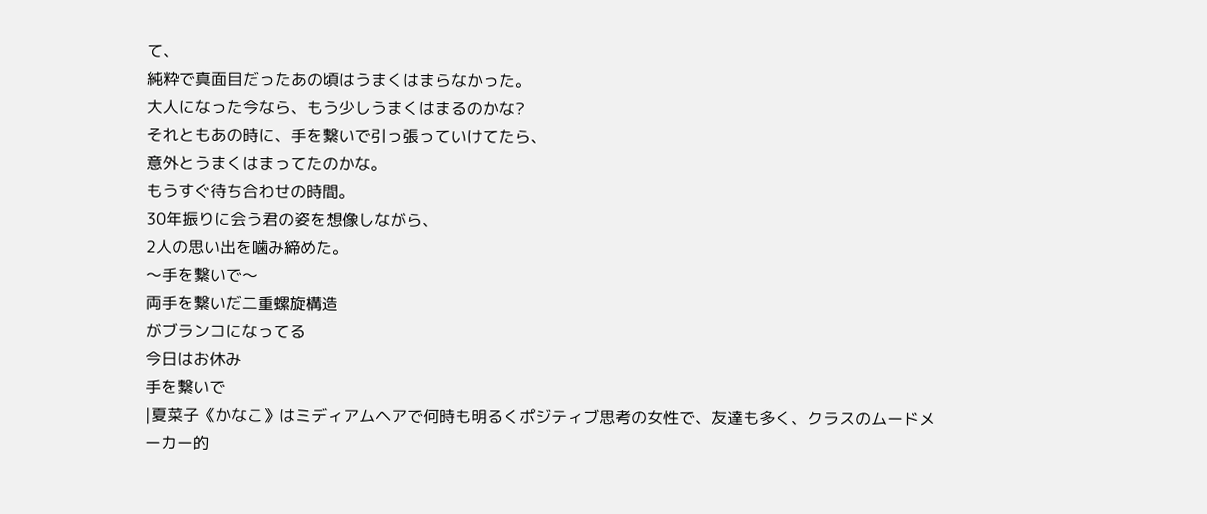て、
純粋で真面目だったあの頃はうまくはまらなかった。
大人になった今なら、もう少しうまくはまるのかな?
それともあの時に、手を繋いで引っ張っていけてたら、
意外とうまくはまってたのかな。
もうすぐ待ち合わせの時間。
30年振りに会う君の姿を想像しながら、
2人の思い出を噛み締めた。
〜手を繋いで〜
両手を繋いだ二重螺旋構造
がブランコになってる
今日はお休み
手を繋いで
|夏菜子《かなこ》はミディアムヘアで何時も明るくポジティブ思考の女性で、友達も多く、クラスのムードメーカー的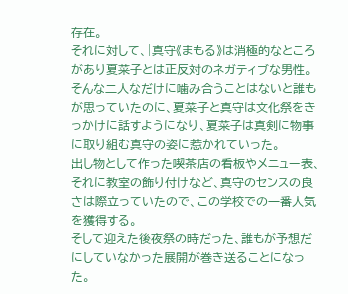存在。
それに対して、|真守《まもる》は消極的なところがあり夏菜子とは正反対のネガティブな男性。
そんな二人なだけに噛み合うことはないと誰もが思っていたのに、夏菜子と真守は文化祭をきっかけに話すようになり、夏菜子は真剣に物事に取り組む真守の姿に惹かれていった。
出し物として作った喫茶店の看板やメニュー表、それに教室の飾り付けなど、真守のセンスの良さは際立っていたので、この学校での一番人気を獲得する。
そして迎えた後夜祭の時だった、誰もが予想だにしていなかった展開が巻き送ることになった。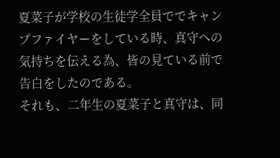夏菜子が学校の生徒学全員ででキャンプファイヤーをしている時、真守への気持ちを伝える為、皆の見ている前で告白をしたのである。
それも、二年生の夏菜子と真守は、同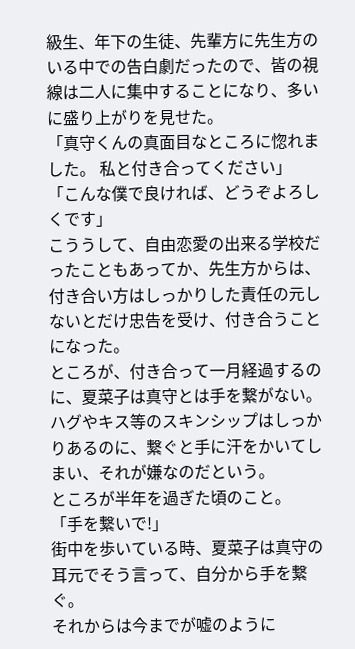級生、年下の生徒、先輩方に先生方のいる中での告白劇だったので、皆の視線は二人に集中することになり、多いに盛り上がりを見せた。
「真守くんの真面目なところに惚れました。 私と付き合ってください」
「こんな僕で良ければ、どうぞよろしくです」
こううして、自由恋愛の出来る学校だったこともあってか、先生方からは、付き合い方はしっかりした責任の元しないとだけ忠告を受け、付き合うことになった。
ところが、付き合って一月経過するのに、夏菜子は真守とは手を繋がない。
ハグやキス等のスキンシップはしっかりあるのに、繋ぐと手に汗をかいてしまい、それが嫌なのだという。
ところが半年を過ぎた頃のこと。
「手を繋いで!」
街中を歩いている時、夏菜子は真守の耳元でそう言って、自分から手を繋ぐ。
それからは今までが嘘のように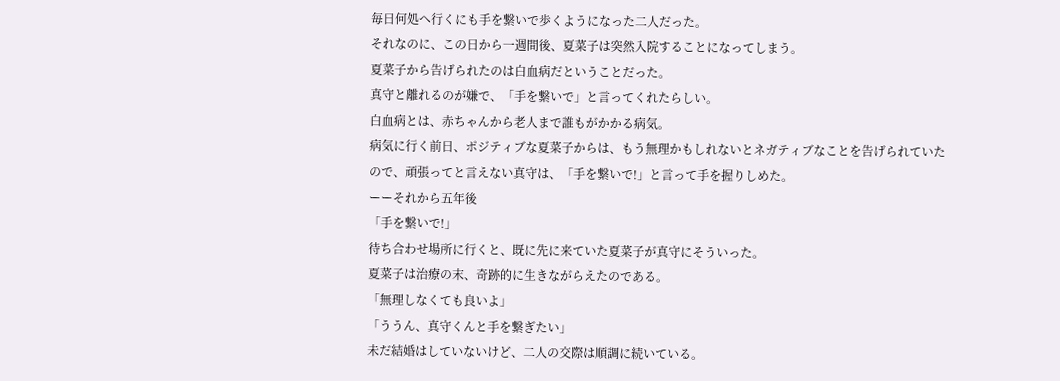毎日何処へ行くにも手を繋いで歩くようになった二人だった。
それなのに、この日から一週間後、夏菜子は突然入院することになってしまう。
夏菜子から告げられたのは白血病だということだった。
真守と離れるのが嫌で、「手を繋いで」と言ってくれたらしい。
白血病とは、赤ちゃんから老人まで誰もがかかる病気。
病気に行く前日、ポジティブな夏菜子からは、もう無理かもしれないとネガティブなことを告げられていたので、頑張ってと言えない真守は、「手を繋いで!」と言って手を握りしめた。
ーーそれから五年後
「手を繋いで!」
待ち合わせ場所に行くと、既に先に来ていた夏菜子が真守にそういった。
夏菜子は治療の末、奇跡的に生きながらえたのである。
「無理しなくても良いよ」
「ううん、真守くんと手を繋ぎたい」
未だ結婚はしていないけど、二人の交際は順調に続いている。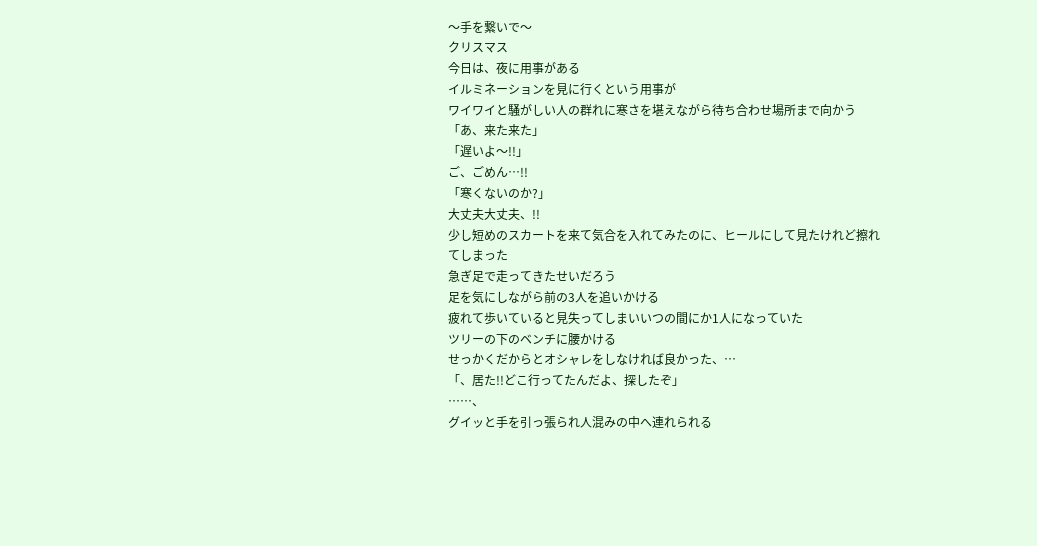〜手を繋いで〜
クリスマス
今日は、夜に用事がある
イルミネーションを見に行くという用事が
ワイワイと騒がしい人の群れに寒さを堪えながら待ち合わせ場所まで向かう
「あ、来た来た」
「遅いよ〜!!」
ご、ごめん…!!
「寒くないのか?」
大丈夫大丈夫、!!
少し短めのスカートを来て気合を入れてみたのに、ヒールにして見たけれど擦れてしまった
急ぎ足で走ってきたせいだろう
足を気にしながら前の3人を追いかける
疲れて歩いていると見失ってしまいいつの間にか1人になっていた
ツリーの下のベンチに腰かける
せっかくだからとオシャレをしなければ良かった、…
「、居た!!どこ行ってたんだよ、探したぞ」
……、
グイッと手を引っ張られ人混みの中へ連れられる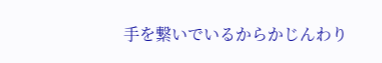手を繋いでいるからかじんわり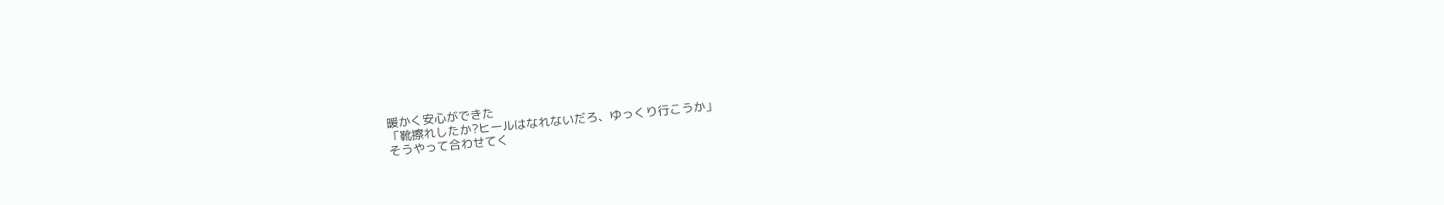暖かく安心ができた
「靴擦れしたか?ヒールはなれないだろ、ゆっくり行こうか」
そうやって合わせてく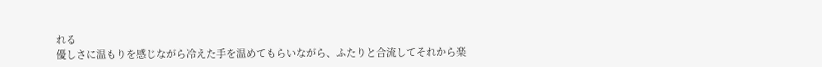れる
優しさに温もりを感じながら冷えた手を温めてもらいながら、ふたりと合流してそれから楽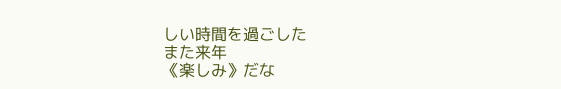しい時間を過ごした
また来年
《楽しみ》だな